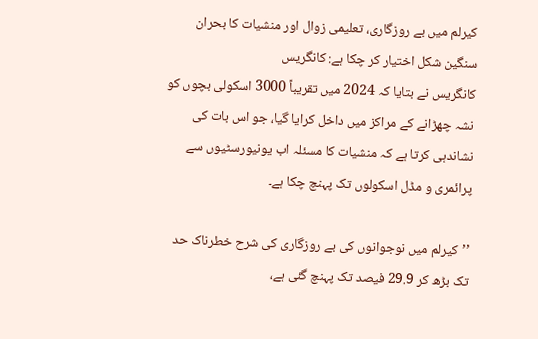کیرلم میں بے روزگاری، تعلیمی زوال اور منشیات کا بحران سنگین شکل اختیار کر چکا ہے: کانگریس
کانگریس نے بتایا کہ 2024 میں تقریباً 3000 اسکولی بچوں کو نشہ چھڑانے کے مراکز میں داخل کرایا گیا، جو اس بات کی نشاندہی کرتا ہے کہ منشیات کا مسئلہ اب یونیورسٹیوں سے پرائمری و مڈل اسکولوں تک پہنچ چکا ہے۔

’’کیرلم میں نوجوانوں کی بے روزگاری کی شرح خطرناک حد تک بڑھ کر 29.9 فیصد تک پہنچ گئی ہے،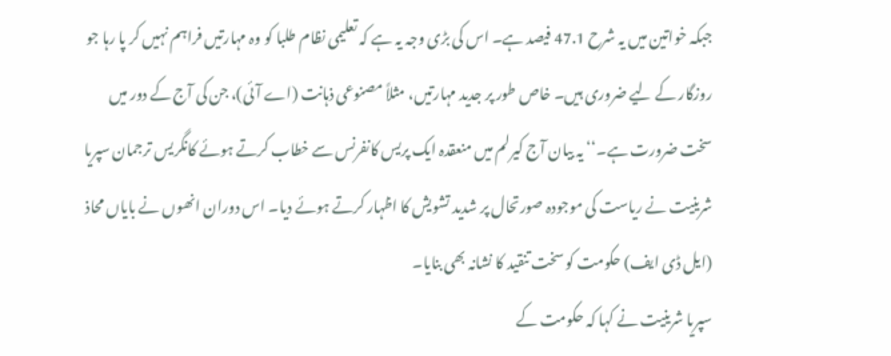جبکہ خواتین میں یہ شرح 47.1 فیصد ہے۔ اس کی بڑی وجہ یہ ہے کہ تعلیمی نظام طلبا کو وہ مہارتیں فراہم نہیں کر پا رہا جو روزگار کے لیے ضروری ہیں۔ خاص طور پر جدید مہارتیں، مثلاً مصنوعی ذہانت (اے آئی)، جن کی آج کے دور میں سخت ضرورت ہے۔‘‘ یہ بیان آج کیرلم میں منعقدہ ایک پریس کانفرنس سے خطاب کرتے ہوئے کانگریس ترجمان سپریا شرینیت نے ریاست کی موجودہ صورتحال پر شدید تشویش کا اظہار کرتے ہوئے دیا۔ اس دوران انھوں نے بایاں محاذ (ایل ڈی ایف) حکومت کو سخت تنقید کا نشانہ بھی بنایا۔
سپریا شرینیت نے کہا کہ حکومت کے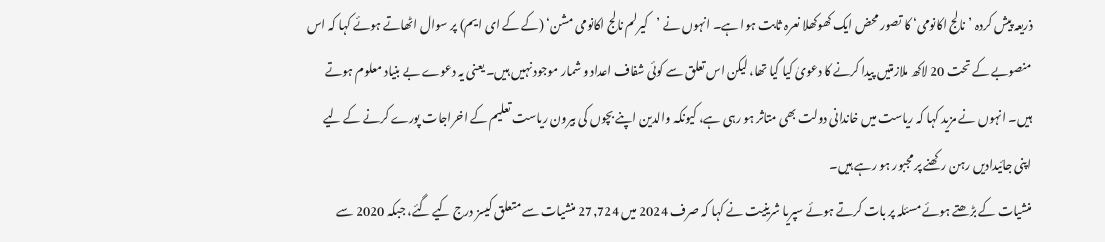ذریعہ پیش کردہ ’نالج اکانومی‘ کا تصور محض ایک کھوکھلا نعرہ ثابت ہوا ہے۔ انہوں نے ’کیرلم نالج اکانومی مشن‘ (کے کے ای ایم) پر سوال اٹھاتے ہوئے کہا کہ اس منصوبے کے تحت 20 لاکھ ملازمتیں پیدا کرنے کا دعویٰ کیا گیا تھا، لیکن اس تعلق سے کوئی شفاف اعداد و شمار موجود نہیں ہیں۔ یعنی یہ دعوے بے بنیاد معلوم ہوتے ہیں۔ انہوں نے مزید کہا کہ ریاست میں خاندانی دولت بھی متاثر ہو رہی ہے، کیونکہ والدین اپنے بچوں کی بیرون ریاست تعلیم کے اخراجات پورے کرنے کے لیے اپنی جائیدادیں رہن رکھنے پر مجبور ہو رہے ہیں۔
منشیات کے بڑھتے ہوئے مسئلہ پر بات کرتے ہوئے سپریا شرینیت نے کہا کہ صرف 2024 میں 27,724 منشیات سے متعلق کیسز درج کیے گئے، جبکہ 2020 سے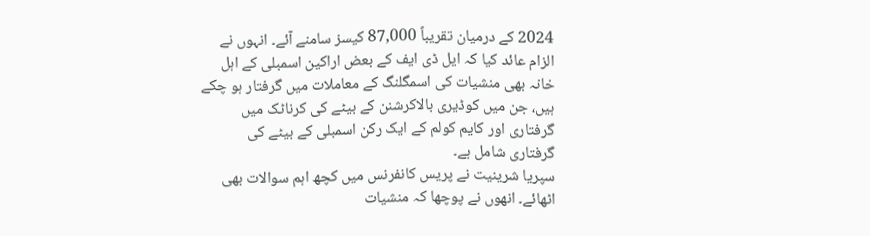2024 کے درمیان تقریباً 87,000 کیسز سامنے آئے۔ انہوں نے الزام عائد کیا کہ ایل ڈی ایف کے بعض اراکین اسمبلی کے اہل خانہ بھی منشیات کی اسمگلنگ کے معاملات میں گرفتار ہو چکے ہیں، جن میں کوڈیری بالاکرشنن کے بیٹے کی کرناٹک میں گرفتاری اور کایم کولم کے ایک رکن اسمبلی کے بیٹے کی گرفتاری شامل ہے۔
سپریا شرینیت نے پریس کانفرنس میں کچھ اہم سوالات بھی اٹھائے۔ انھوں نے پوچھا کہ منشیات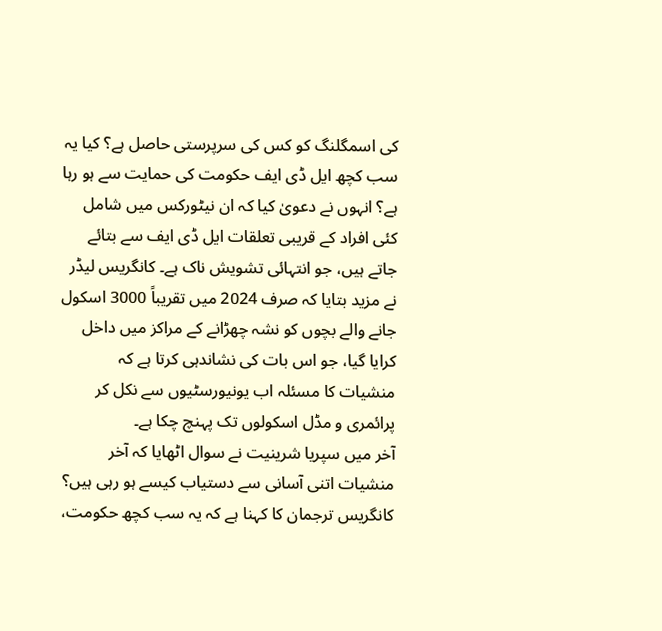کی اسمگلنگ کو کس کی سرپرستی حاصل ہے؟ کیا یہ سب کچھ ایل ڈی ایف حکومت کی حمایت سے ہو رہا ہے؟ انہوں نے دعویٰ کیا کہ ان نیٹورکس میں شامل کئی افراد کے قریبی تعلقات ایل ڈی ایف سے بتائے جاتے ہیں، جو انتہائی تشویش ناک ہے۔ کانگریس لیڈر نے مزید بتایا کہ صرف 2024 میں تقریباً 3000 اسکول جانے والے بچوں کو نشہ چھڑانے کے مراکز میں داخل کرایا گیا، جو اس بات کی نشاندہی کرتا ہے کہ منشیات کا مسئلہ اب یونیورسٹیوں سے نکل کر پرائمری و مڈل اسکولوں تک پہنچ چکا ہے۔
آخر میں سپریا شرینیت نے سوال اٹھایا کہ آخر منشیات اتنی آسانی سے دستیاب کیسے ہو رہی ہیں؟ کانگریس ترجمان کا کہنا ہے کہ یہ سب کچھ حکومت،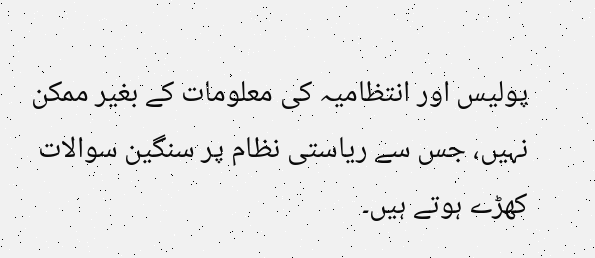پولیس اور انتظامیہ کی معلومات کے بغیر ممکن نہیں، جس سے ریاستی نظام پر سنگین سوالات کھڑے ہوتے ہیں۔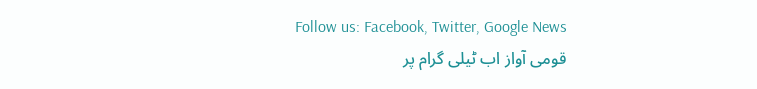Follow us: Facebook, Twitter, Google News
قومی آواز اب ٹیلی گرام پر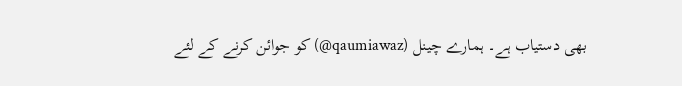بھی دستیاب ہے۔ ہمارے چینل (qaumiawaz@) کو جوائن کرنے کے لئے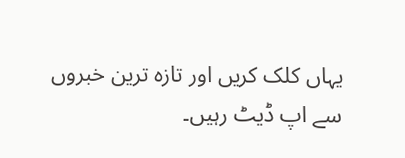یہاں کلک کریں اور تازہ ترین خبروں سے اپ ڈیٹ رہیں۔